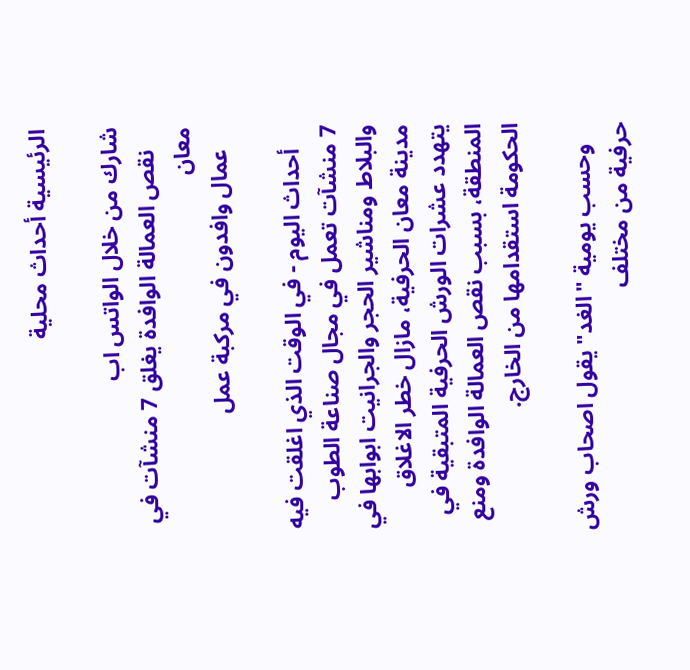الرئيسية أحداث محلية

شارك من خلال الواتس اب
    نقص العمالة الوافدة يغلق 7 منشآت في معان
    عمال وافدون في مركبة عمل

    أحداث اليوم - في الوقت الذي اغلقت فيه 7 منشآت تعمل في مجال صناعة الطوب والبلاط ومناشير الحجر والجرانيت ابوابها في مدينة معان الحرفية، مازال خطر الاغلاق يتهدد عشرات الورش الحرفية المتبقية في المنطقة، بسبب نقص العمالة الوافدة ومنع الحكومة استقدامها من الخارج.

    وحسب يومية "الغد" يقول اصحاب ورش حرفية من مختلف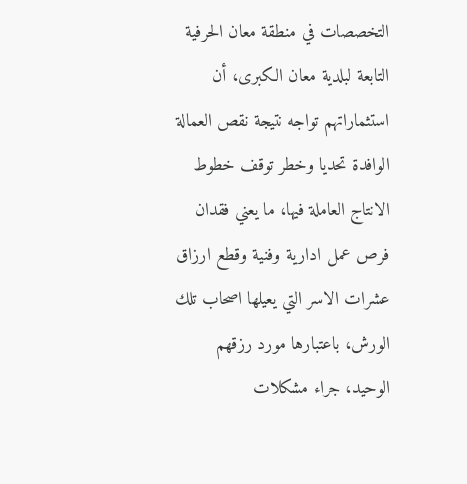التخصصات في منطقة معان الحرفية التابعة لبلدية معان الكبرى، أن استثماراتهم تواجه نتيجة نقص العمالة الوافدة تحديا وخطر توقف خطوط الانتاج العاملة فيها، ما يعني فقدان فرص عمل ادارية وفنية وقطع ارزاق عشرات الاسر التي يعيلها اصحاب تلك الورش، باعتبارها مورد رزقهم الوحيد، جراء مشكلات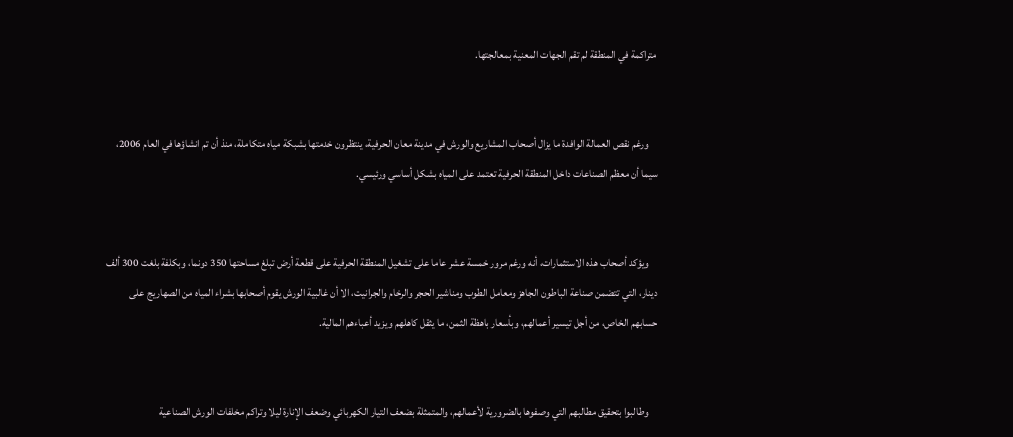متراكمة في المنطقة لم تقم الجهات المعنية بمعالجتها.


    ورغم نقص العمالة الوافدة ما يزال أصحاب المشاريع والورش في مدينة معان الحرفية، ينتظرون خدمتها بشبكة مياه متكاملة، منذ أن تم انشاؤها في العام 2006، سيما أن معظم الصناعات داخل المنطقة الحرفية تعتمد على المياه بشكل أساسي ورئيسي.


    ويؤكد أصحاب هذه الاستثمارات، أنه ورغم مرور خمسة عشر عاما على تشغيل المنطقة الحرفية على قطعة أرض تبلغ مساحتها 350 دونما، وبكلفة بلغت 300 ألف دينار، التي تتضمن صناعة الباطون الجاهز ومعامل الطوب ومناشير الحجر والرخام والجرانيت، الا أن غالبية الورش يقوم أصحابها بشراء المياه من الصهاريج على حسابهم الخاص، من أجل تيسير أعمالهم، وبأسعار باهظة الثمن، ما يثقل كاهلهم ويزيد أعباءهم المالية.


    وطالبوا بتحقيق مطالبهم التي وصفوها بالضرورية لأعمالهم، والمتمثلة بضعف التيار الكهربائي وضعف الإنارة ليلا وتراكم مخلفات الورش الصناعية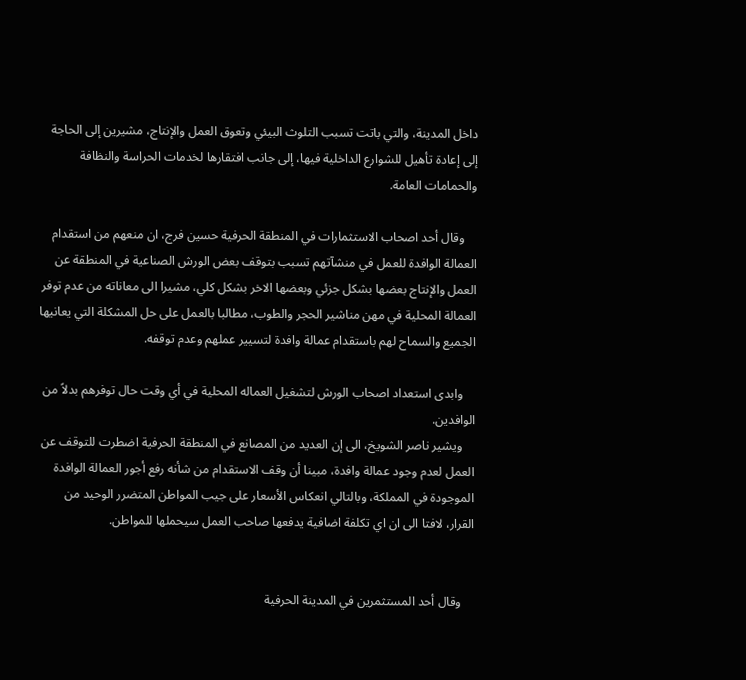داخل المدينة، والتي باتت تسبب التلوث البيئي وتعوق العمل والإنتاج، مشيرين إلى الحاجة إلى إعادة تأهيل للشوارع الداخلية فيها، إلى جانب افتقارها لخدمات الحراسة والنظافة والحمامات العامة.

    وقال أحد اصحاب الاستثمارات في المنطقة الحرفية حسين فرج، ان منعهم من استقدام العمالة الوافدة للعمل في منشآتهم تسبب بتوقف بعض الورش الصناعية في المنطقة عن العمل والإنتاج بعضها بشكل جزئي وبعضها الاخر بشكل كلي، مشيرا الى معاناته من عدم توفر العمالة المحلية في مهن مناشير الحجر والطوب، مطالبا بالعمل على حل المشكلة التي يعانيها الجميع والسماح لهم باستقدام عمالة وافدة لتسيير عملهم وعدم توقفه.

    وابدى استعداد اصحاب الورش لتشغيل العماله المحلية في أي وقت حال توفرهم بدلاً من الوافدين.
    ويشير ناصر الشويخ، الى إن العديد من المصانع في المنطقة الحرفية اضطرت للتوقف عن العمل لعدم وجود عمالة وافدة، مبينا أن وقف الاستقدام من شأنه رفع أجور العمالة الوافدة الموجودة في المملكة، وبالتالي انعكاس الأسعار على جيب المواطن المتضرر الوحيد من القرار، لافتا الى ان اي تكلفة اضافية يدفعها صاحب العمل سيحملها للمواطن.


    وقال أحد المستثمرين في المدينة الحرفية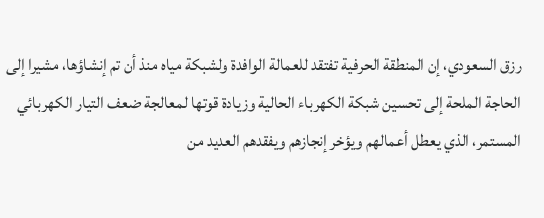رزق السعودي، إن المنطقة الحرفية تفتقد للعمالة الوافدة ولشبكة مياه منذ أن تم إنشاؤها، مشيرا إلى الحاجة الملحة إلى تحسين شبكة الكهرباء الحالية وزيادة قوتها لمعالجة ضعف التيار الكهربائي المستمر، الذي يعطل أعمالهم ويؤخر إنجازهم ويفقدهم العديد من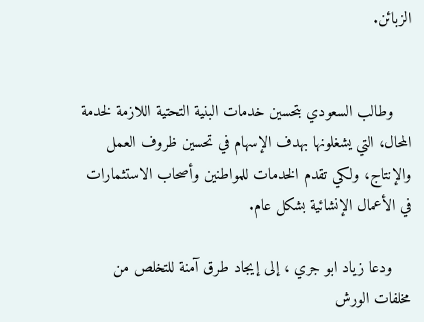الزبائن.


    وطالب السعودي بتحسين خدمات البنية التحتية اللازمة لخدمة المحال، التي يشغلونها بهدف الإسهام في تحسين ظروف العمل والإنتاج، ولكي تقدم الخدمات للمواطنين وأصحاب الاستثمارات في الأعمال الإنشائية بشكل عام.

    ودعا زياد ابو جري ، إلى إيجاد طرق آمنة للتخلص من مخلفات الورش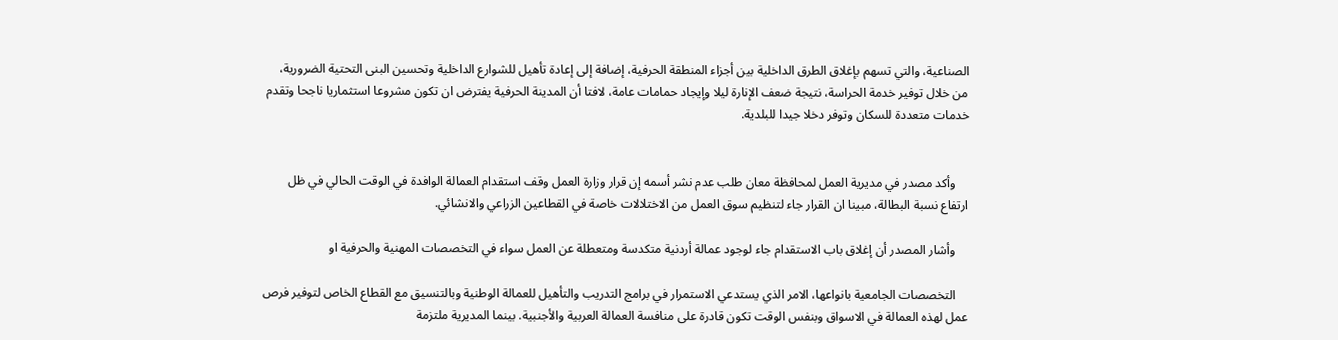الصناعية، والتي تسهم بإغلاق الطرق الداخلية بين أجزاء المنطقة الحرفية، إضافة إلى إعادة تأهيل للشوارع الداخلية وتحسين البنى التحتية الضرورية، من خلال توفير خدمة الحراسة، نتيجة ضعف الإنارة ليلا وإيجاد حمامات عامة، لافتا أن المدينة الحرفية يفترض ان تكون مشروعا استثماريا ناجحا وتقدم خدمات متعددة للسكان وتوفر دخلا جيدا للبلدية.


    وأكد مصدر في مديرية العمل لمحافظة معان طلب عدم نشر أسمه إن قرار وزارة العمل وقف استقدام العمالة الوافدة في الوقت الحالي في ظل ارتفاع نسبة البطالة، مبينا ان القرار جاء لتنظيم سوق العمل من الاختلالات خاصة في القطاعين الزراعي والانشائي.

    وأشار المصدر أن إغلاق باب الاستقدام جاء لوجود عمالة أردنية متكدسة ومتعطلة عن العمل سواء في التخصصات المهنية والحرفية او

    التخصصات الجامعية بانواعها، الامر الذي يستدعي الاستمرار في برامج التدريب والتأهيل للعمالة الوطنية وبالتنسيق مع القطاع الخاص لتوفير فرص عمل لهذه العمالة في الاسواق وبنفس الوقت تكون قادرة على منافسة العمالة العربية والأجنبية. بينما المديرية ملتزمة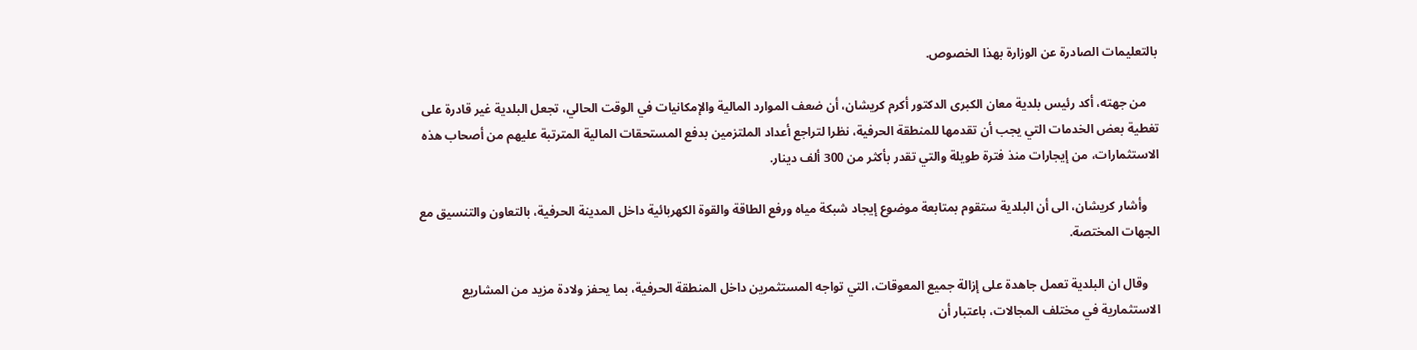بالتعليمات الصادرة عن الوزارة بهذا الخصوص.

    من جهته، أكد رئيس بلدية معان الكبرى الدكتور أكرم كريشان، أن ضعف الموارد المالیة والإمكانيات في الوقت الحالي، تجعل البلدیة غیر قادرة على تغطیة بعض الخدمات التي يجب أن تقدمها للمنطقة الحرفیة، نظرا لتراجع أعداد الملتزمین بدفع المستحقات المالیة المترتبة علیهم من أصحاب هذه الاستثمارات، من إیجارات منذ فترة طویلة والتي تقدر بأكثر من 300 ألف دینار.

    وأشار كريشان، الى أن البلدية ستقوم بمتابعة موضوع إيجاد شبكة مياه ورفع الطاقة والقوة الكهربائية داخل المدينة الحرفية، بالتعاون والتنسيق مع الجهات المختصة.

    وقال ان البلدية تعمل جاهدة على إزالة جميع المعوقات، التي تواجه المستثمرين داخل المنطقة الحرفية، بما يحفز ولادة مزيد من المشاريع الاستثمارية في مختلف المجالات، باعتبار أن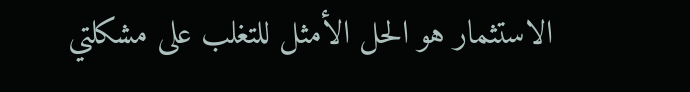الاستثمار هو الحل الأمثل للتغلب على مشكلتي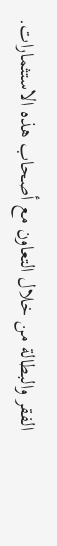الفقر والبطالة من خلال التعاون مع أصحاب هذه الاستثمارات.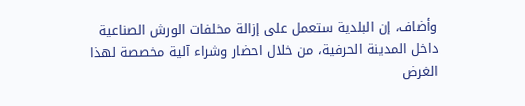وأضاف، إن البلدیة ستعمل على إزالة مخلفات الورش الصناعية داخل المدينة الحرفية، من خلال احضار وشراء آلیة مخصصة لهذا الغرض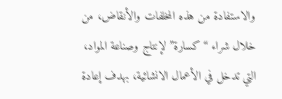والاستفادة من هذه المخلفات والأنقاض، من خلال شراء “كسارة” لإنتاج وصناعة المواد، التي تدخل في الأعمال الانشائیة، بهدف إعادة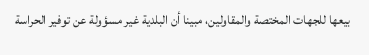بیعها للجهات المختصة والمقاولین، مبينا أن البلدية غیر مسؤولة عن توفیر الحراسة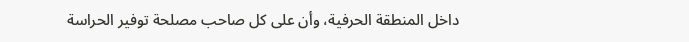داخل المنطقة الحرفیة، وأن على كل صاحب مصلحة توفیر الحراسة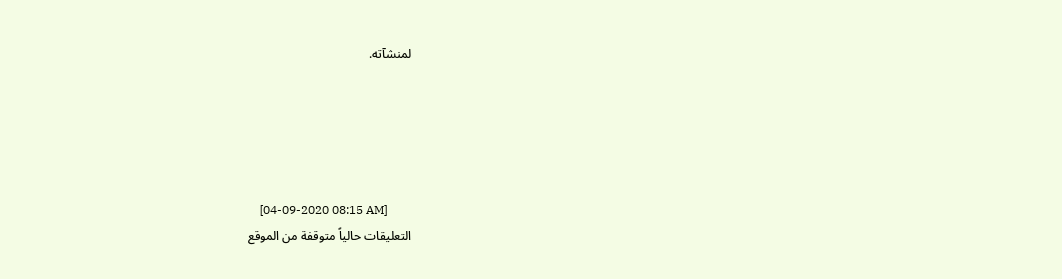لمنشآته.





    [04-09-2020 08:15 AM]
التعليقات حالياً متوقفة من الموقع